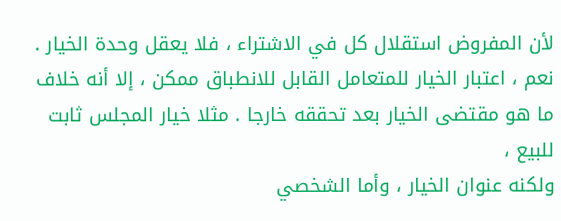لأن المفروض استقلال كل في الاشتراء ، فلا يعقل وحدة الخيار .
نعم ، اعتبار الخيار للمتعامل القابل للانطباق ممكن ، إلا أنه خلاف
ما هو مقتضى الخيار بعد تحققه خارجا . مثلا خيار المجلس ثابت للبيع ،
ولكنه عنوان الخيار ، وأما الشخصي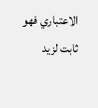الاعتباري فهو ثابت لزيد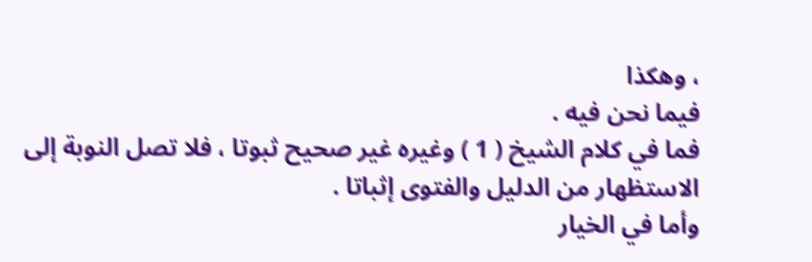، وهكذا
فيما نحن فيه .
فما في كلام الشيخ ( 1 ) وغيره غير صحيح ثبوتا ، فلا تصل النوبة إلى
الاستظهار من الدليل والفتوى إثباتا .
وأما في الخيار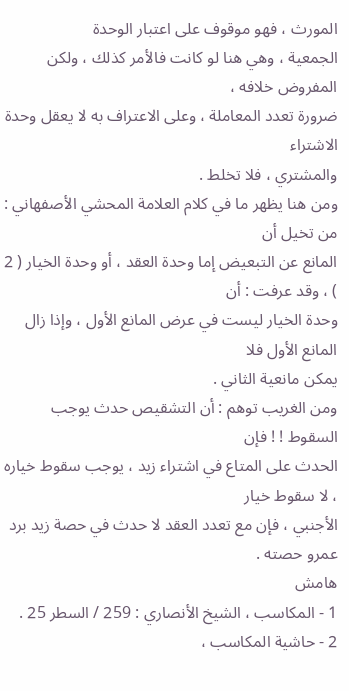المورث ، فهو موقوف على اعتبار الوحدة
الجمعية ، وهي هنا لو كانت فالأمر كذلك ، ولكن المفروض خلافه ،
ضرورة تعدد المعاملة ، وعلى الاعتراف به لا يعقل وحدة الاشتراء
والمشتري ، فلا تخلط .
ومن هنا يظهر ما في كلام العلامة المحشي الأصفهاني : من تخيل أن
المانع عن التبعيض إما وحدة العقد ، أو وحدة الخيار ( 2 ) ، وقد عرفت : أن
وحدة الخيار ليست في عرض المانع الأول ، وإذا زال المانع الأول فلا
يمكن مانعية الثاني .
ومن الغريب توهم : أن التشقيص حدث يوجب السقوط ! ! فإن
الحدث على المتاع في اشتراء زيد ، يوجب سقوط خياره ، لا سقوط خيار
الأجنبي ، فإن مع تعدد العقد لا حدث في حصة زيد برد عمرو حصته .
هامش
1 - المكاسب ، الشيخ الأنصاري : 259 / السطر 25 .
2 - حاشية المكاسب ،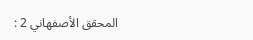المحقق الأصفهاني 2 :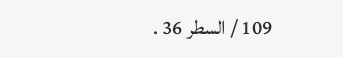109 / السطر 36 .